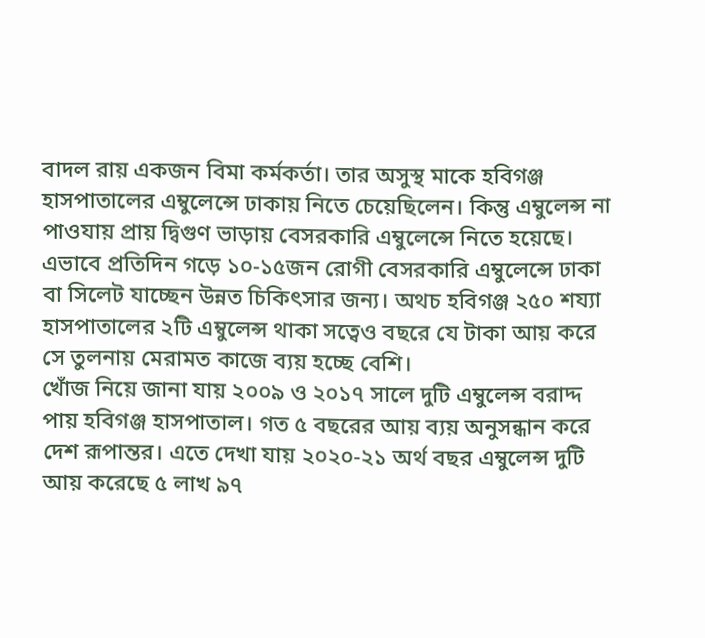বাদল রায় একজন বিমা কর্মকর্তা। তার অসুস্থ মাকে হবিগঞ্জ হাসপাতালের এম্বুলেন্সে ঢাকায় নিতে চেয়েছিলেন। কিন্তু এম্বুলেন্স না পাওযায় প্রায় দ্বিগুণ ভাড়ায় বেসরকারি এম্বুলেন্সে নিতে হয়েছে। এভাবে প্রতিদিন গড়ে ১০-১৫জন রোগী বেসরকারি এম্বুলেন্সে ঢাকা বা সিলেট যাচ্ছেন উন্নত চিকিৎসার জন্য। অথচ হবিগঞ্জ ২৫০ শয্যা হাসপাতালের ২টি এম্বুলেন্স থাকা সত্বেও বছরে যে টাকা আয় করে সে তুলনায় মেরামত কাজে ব্যয় হচ্ছে বেশি।
খোঁজ নিয়ে জানা যায় ২০০৯ ও ২০১৭ সালে দুটি এম্বুলেন্স বরাদ্দ পায় হবিগঞ্জ হাসপাতাল। গত ৫ বছরের আয় ব্যয় অনুসন্ধান করে দেশ রূপান্তর। এতে দেখা যায় ২০২০-২১ অর্থ বছর এম্বুলেন্স দুটি আয় করেছে ৫ লাখ ৯৭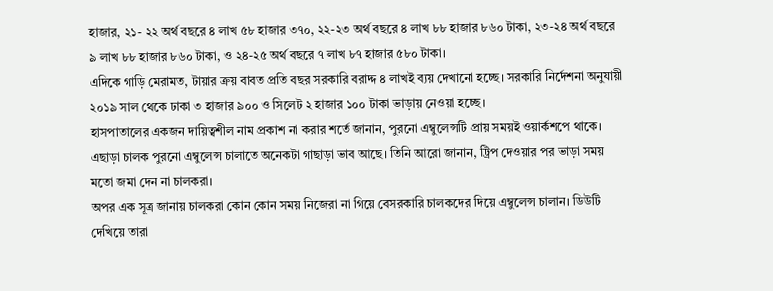হাজার, ২১- ২২ অর্থ বছরে ৪ লাখ ৫৮ হাজার ৩৭০, ২২-২৩ অর্থ বছরে ৪ লাখ ৮৮ হাজার ৮৬০ টাকা, ২৩-২৪ অর্থ বছরে ৯ লাখ ৮৮ হাজার ৮৬০ টাকা, ও ২৪-২৫ অর্থ বছরে ৭ লাখ ৮৭ হাজার ৫৮০ টাকা।
এদিকে গাড়ি মেরামত, টায়ার ক্রয় বাবত প্রতি বছর সরকারি বরাদ্দ ৪ লাখই ব্যয় দেখানো হচ্ছে। সরকারি নির্দেশনা অনুযায়ী ২০১৯ সাল থেকে ঢাকা ৩ হাজার ৯০০ ও সিলেট ২ হাজার ১০০ টাকা ভাড়ায় নেওয়া হচ্ছে।
হাসপাতালের একজন দায়িত্বশীল নাম প্রকাশ না করার শর্তে জানান, পুরনো এম্বুলেন্সটি প্রায় সময়ই ওয়ার্কশপে থাকে। এছাড়া চালক পুরনো এম্বুলেন্স চালাতে অনেকটা গাছাড়া ভাব আছে। তিনি আরো জানান, ট্রিপ দেওয়ার পর ভাড়া সময় মতো জমা দেন না চালকরা।
অপর এক সূত্র জানায় চালকরা কোন কোন সময় নিজেরা না গিয়ে বেসরকারি চালকদের দিয়ে এম্বুলেন্স চালান। ডিউটি দেখিয়ে তারা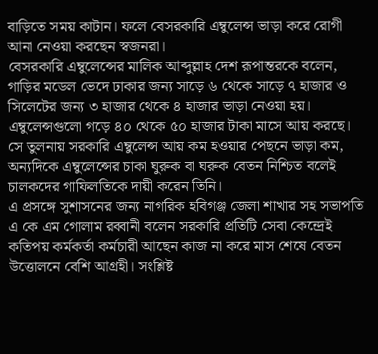বাড়িতে সময় কাটান। ফলে বেসরকারি এম্বুলেন্স ভাড়া করে রোগী আনা নেওয়া করছেন স্বজনরা।
বেসরকারি এম্বুলেন্সের মালিক আব্দুল্লাহ দেশ রূপান্তরকে বলেন, গাড়ির মডেল ভেদে ঢাকার জন্য সাড়ে ৬ থেকে সাড়ে ৭ হাজার ও সিলেটের জন্য ৩ হাজার থেকে ৪ হাজার ভাড়া নেওয়া হয়। এম্বুলেন্সগুলো গড়ে ৪০ থেকে ৫০ হাজার টাকা মাসে আয় করছে। সে তুলনায় সরকারি এম্বুলেন্স আয় কম হওয়ার পেছনে ভাড়া কম, অন্যদিকে এম্বুলেন্সের চাকা ঘুরুক বা ঘরুক বেতন নিশ্চিত বলেই চালকদের গাফিলতিকে দায়ী করেন তিনি।
এ প্রসঙ্গে সুশাসনের জন্য নাগরিক হবিগঞ্জ জেলা শাখার সহ সভাপতি এ কে এম গোলাম রব্বানী বলেন সরকারি প্রতিটি সেবা কেন্দ্রেই কতিপয় কর্মকর্তা কর্মচারী আছেন কাজ না করে মাস শেষে বেতন উত্তোলনে বেশি আগ্রহী। সংশ্লিষ্ট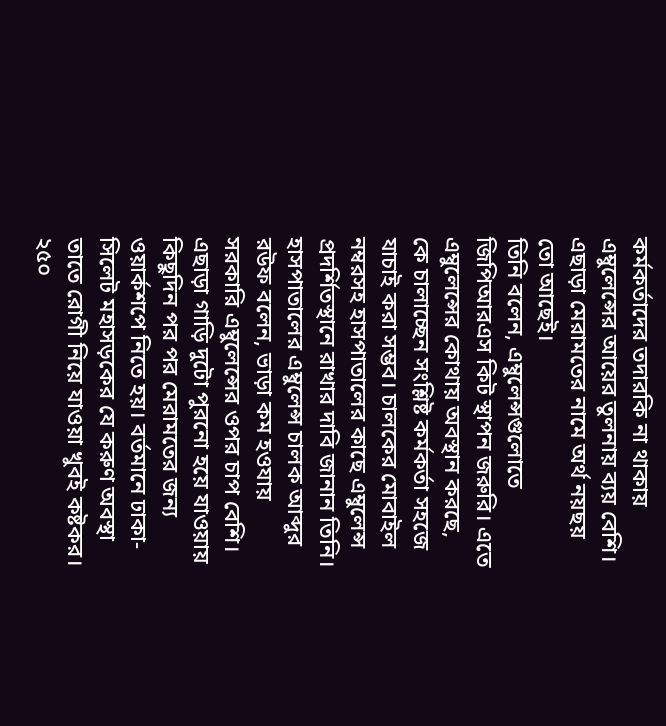কর্মকর্তাদের তদারকি না থাকায় এম্বুলেন্সের আয়ের তুলনায় ব্যয় বেশি। এছাড়া মেরামতের নামে অর্থ নয়ছয় তো আছেই।
তিনি বলেন, এম্বুলেন্সগুলোতে জিপিআরএস কিট স্থাপন জরুরি। এতে এম্বুলেন্সের কোথায় অবস্থান করছে, কে চালাচ্ছেন সংশ্লিষ্ট কর্মকর্তা সহজে যাচাই করা সম্ভব। চালকের মোবাইল নম্বরসহ হাসপাতালের কাছে এম্বুলেন্স প্রদর্শিতস্থানে রাখার দাবি জানান তিনি।
হাসপাতালের এম্বুলেন্স চালক আব্দুর রউফ বলেন, ভাড়া কম হওযায় সরকারি এম্বুলেন্সের ওপর চাপ বেশি। এছাড়া গাড়ি দুটো পুরনো হয়ে যাওয়ায় কিছুদিন পর পর মেরামতের জন্য ওয়ার্কশপে নিতে হয়। বর্তমানে ঢাকা-সিলেট মহাসড়কের যে করুণ অবস্থা তাতে রোগী নিয়ে যাওয়া খুবই কষ্টকর।
২৫০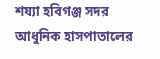শয্যা হবিগঞ্জ সদর আধুনিক হাসপাতালের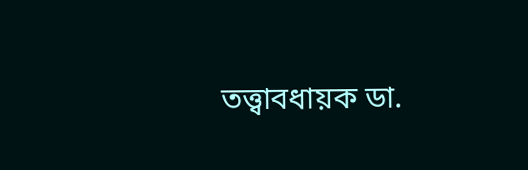তত্ত্বাবধায়ক ডা.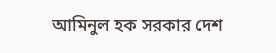আমিনুল হক সরকার দেশ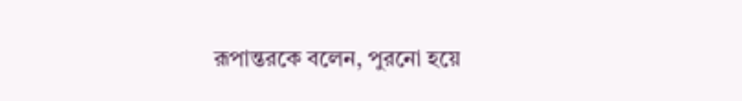রূপান্তরকে বলেন, পুরনো হয়ে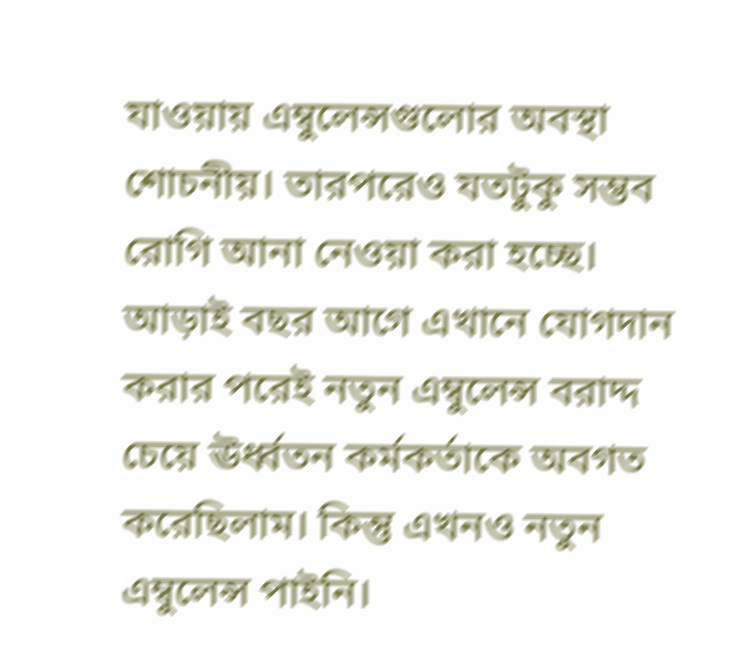যাওয়ায় এম্বুলেন্সগুলোর অবস্থা শোচনীয়। তারপরেও যতটুকু সম্ভব রোগি আনা নেওয়া করা হচ্ছে। আড়াই বছর আগে এখানে যোগদান করার পরেই নতুন এম্বুলেন্স বরাদ্দ চেয়ে ঊর্ধ্বতন কর্মকর্তাকে অবগত করেছিলাম। কিন্তু এখনও নতুন এম্বুলেন্স পাইনি।